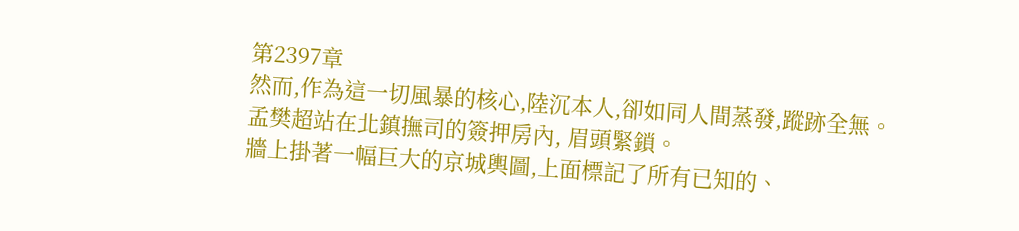第2397章
然而,作為這一切風暴的核心,陸沉本人,卻如同人間蒸發,蹤跡全無。
孟樊超站在北鎮撫司的簽押房內, 眉頭緊鎖。
牆上掛著一幅巨大的京城輿圖,上面標記了所有已知的、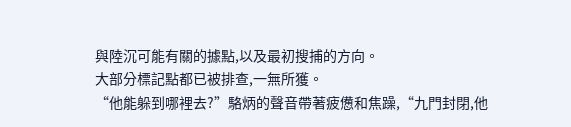與陸沉可能有關的據點,以及最初搜捕的方向。
大部分標記點都已被排查,一無所獲。
“他能躲到哪裡去?”駱炳的聲音帶著疲憊和焦躁,“九門封閉,他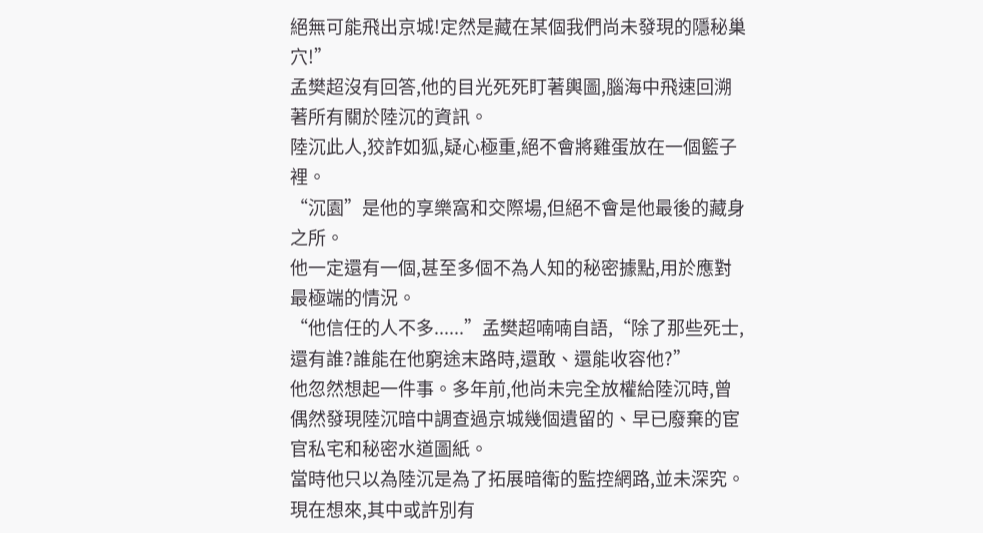絕無可能飛出京城!定然是藏在某個我們尚未發現的隱秘巢穴!”
孟樊超沒有回答,他的目光死死盯著輿圖,腦海中飛速回溯著所有關於陸沉的資訊。
陸沉此人,狡詐如狐,疑心極重,絕不會將雞蛋放在一個籃子裡。
“沉園”是他的享樂窩和交際場,但絕不會是他最後的藏身之所。
他一定還有一個,甚至多個不為人知的秘密據點,用於應對最極端的情況。
“他信任的人不多......”孟樊超喃喃自語,“除了那些死士,還有誰?誰能在他窮途末路時,還敢、還能收容他?”
他忽然想起一件事。多年前,他尚未完全放權給陸沉時,曾偶然發現陸沉暗中調查過京城幾個遺留的、早已廢棄的宦官私宅和秘密水道圖紙。
當時他只以為陸沉是為了拓展暗衛的監控網路,並未深究。現在想來,其中或許別有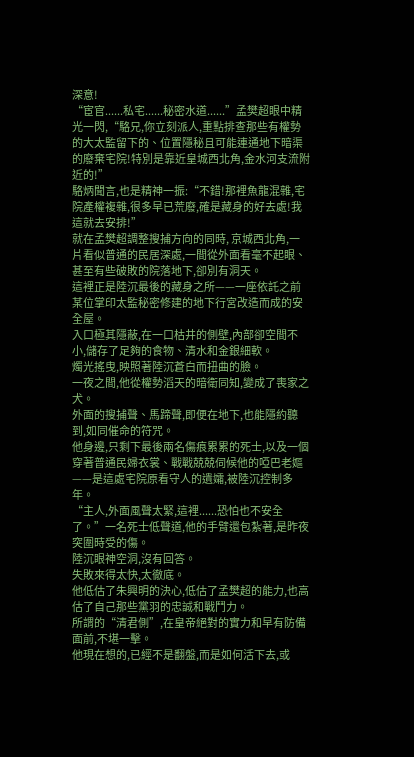深意!
“宦官......私宅......秘密水道......”孟樊超眼中精光一閃,“駱兄,你立刻派人,重點排查那些有權勢的大太監留下的、位置隱秘且可能連通地下暗渠的廢棄宅院!特別是靠近皇城西北角,金水河支流附近的!”
駱炳聞言,也是精神一振:“不錯!那裡魚龍混雜,宅院產權複雜,很多早已荒廢,確是藏身的好去處!我這就去安排!”
就在孟樊超調整搜捕方向的同時, 京城西北角,一片看似普通的民居深處,一間從外面看毫不起眼、甚至有些破敗的院落地下,卻別有洞天。
這裡正是陸沉最後的藏身之所——一座依託之前某位掌印太監秘密修建的地下行宮改造而成的安全屋。
入口極其隱蔽,在一口枯井的側壁,內部卻空間不小,儲存了足夠的食物、清水和金銀細軟。
燭光搖曳,映照著陸沉蒼白而扭曲的臉。
一夜之間,他從權勢滔天的暗衛同知,變成了喪家之犬。
外面的搜捕聲、馬蹄聲,即便在地下,也能隱約聽到,如同催命的符咒。
他身邊,只剩下最後兩名傷痕累累的死士,以及一個穿著普通民婦衣裳、戰戰兢兢伺候他的啞巴老嫗——是這處宅院原看守人的遺孀,被陸沉控制多年。
“主人,外面風聲太緊,這裡......恐怕也不安全了。”一名死士低聲道,他的手臂還包紮著,是昨夜突圍時受的傷。
陸沉眼神空洞,沒有回答。
失敗來得太快,太徹底。
他低估了朱興明的決心,低估了孟樊超的能力,也高估了自己那些黨羽的忠誠和戰鬥力。
所謂的“清君側”,在皇帝絕對的實力和早有防備面前,不堪一擊。
他現在想的,已經不是翻盤,而是如何活下去,或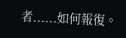者......如何報復。